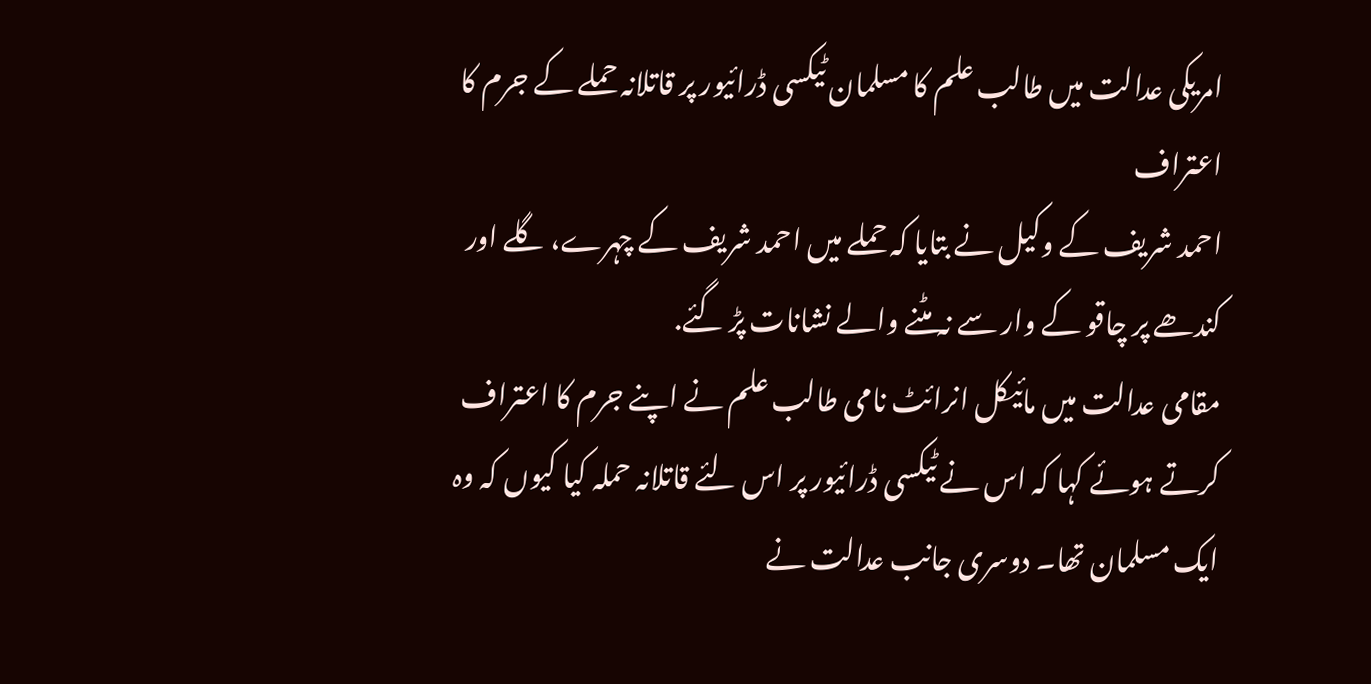امریکی عدالت میں طالب علم کا مسلمان ٹیکسی ڈرائیور پر قاتلانہ حملے کے جرم کا اعتراف
احمد شریف کے وکیل نے بتایا کہ حملے میں احمد شریف کے چہرے، گلے اور کندھے پر چاقو کے وار سے نہ مٹنے والے نشانات پڑ گئے.
مقامی عدالت میں مائیکل انرائٹ نامی طالب علم نے اپنے جرم کا اعتراف کرتے ہوئے کہا کہ اس نے ٹیکسی ڈرائیور پر اس لئے قاتلانہ حملہ کیا کیوں کہ وہ ایک مسلمان تھا۔ دوسری جانب عدالت نے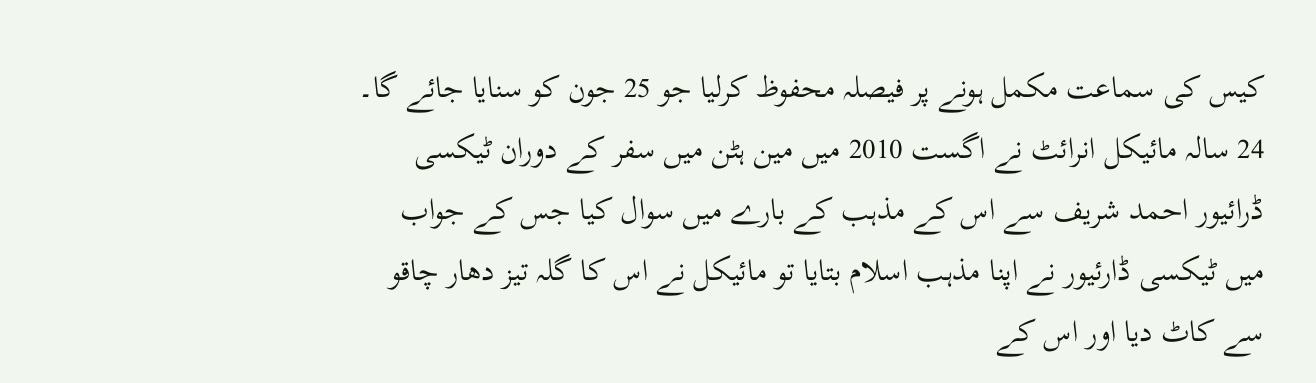کیس کی سماعت مکمل ہونے پر فیصلہ محفوظ کرلیا جو 25 جون کو سنایا جائے گا۔
24 سالہ مائیکل انرائٹ نے اگست 2010 میں مین ہٹن میں سفر کے دوران ٹیکسی ڈرائیور احمد شریف سے اس کے مذہب کے بارے میں سوال کیا جس کے جواب میں ٹیکسی ڈارئیور نے اپنا مذہب اسلام بتایا تو مائیکل نے اس کا گلہ تیز دھار چاقو سے کاٹ دیا اور اس کے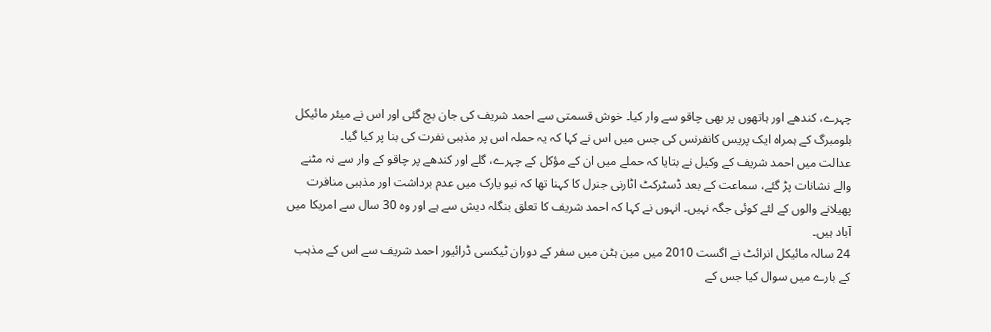چہرے، کندھے اور ہاتھوں پر بھی چاقو سے وار کیا۔ خوش قسمتی سے احمد شریف کی جان بچ گئی اور اس نے میئر مائیکل بلومبرگ کے ہمراہ ایک پریس کانفرنس کی جس میں اس نے کہا کہ یہ حملہ اس پر مذہبی نفرت کی بنا پر کیا گیا۔
عدالت میں احمد شریف کے وکیل نے بتایا کہ حملے میں ان کے مؤکل کے چہرے، گلے اور کندھے پر چاقو کے وار سے نہ مٹنے والے نشانات پڑ گئے، سماعت کے بعد ڈسٹرکٹ اٹارنی جنرل کا کہنا تھا کہ نیو یارک میں عدم برداشت اور مذہبی منافرت پھیلانے والوں کے لئے کوئی جگہ نہیں۔ انہوں نے کہا کہ احمد شریف کا تعلق بنگلہ دیش سے ہے اور وہ 30 سال سے امریکا میں آباد ہیں۔
24 سالہ مائیکل انرائٹ نے اگست 2010 میں مین ہٹن میں سفر کے دوران ٹیکسی ڈرائیور احمد شریف سے اس کے مذہب کے بارے میں سوال کیا جس کے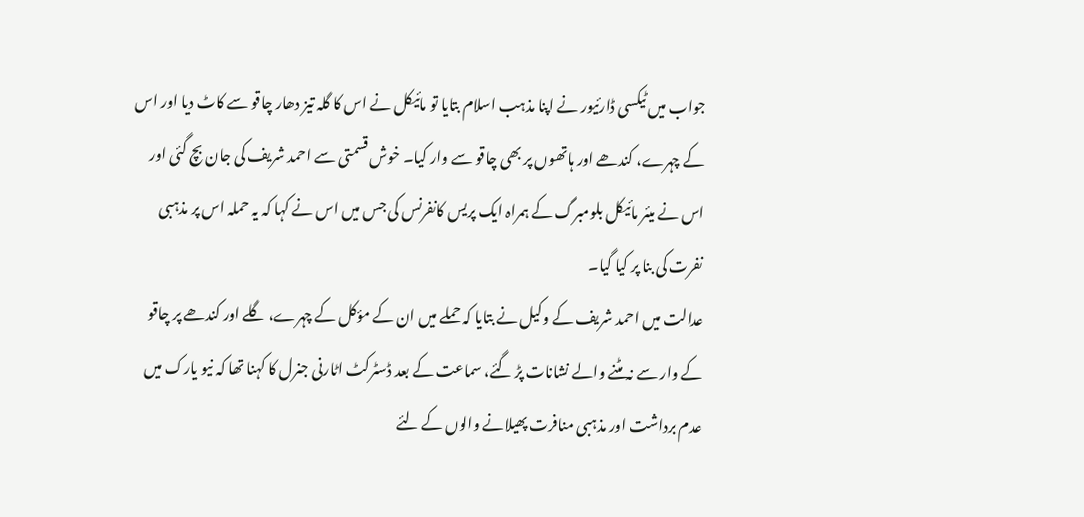جواب میں ٹیکسی ڈارئیور نے اپنا مذہب اسلام بتایا تو مائیکل نے اس کا گلہ تیز دھار چاقو سے کاٹ دیا اور اس کے چہرے، کندھے اور ہاتھوں پر بھی چاقو سے وار کیا۔ خوش قسمتی سے احمد شریف کی جان بچ گئی اور اس نے میئر مائیکل بلومبرگ کے ہمراہ ایک پریس کانفرنس کی جس میں اس نے کہا کہ یہ حملہ اس پر مذہبی نفرت کی بنا پر کیا گیا۔
عدالت میں احمد شریف کے وکیل نے بتایا کہ حملے میں ان کے مؤکل کے چہرے، گلے اور کندھے پر چاقو کے وار سے نہ مٹنے والے نشانات پڑ گئے، سماعت کے بعد ڈسٹرکٹ اٹارنی جنرل کا کہنا تھا کہ نیو یارک میں عدم برداشت اور مذہبی منافرت پھیلانے والوں کے لئے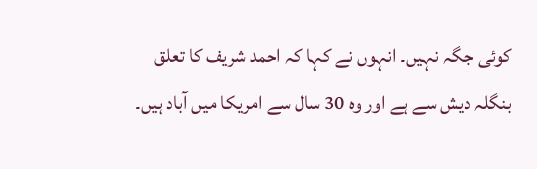کوئی جگہ نہیں۔ انہوں نے کہا کہ احمد شریف کا تعلق بنگلہ دیش سے ہے اور وہ 30 سال سے امریکا میں آباد ہیں۔